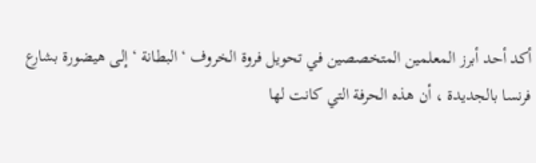أكد أحد أبرز المعلمين المتخصصين في تحويل فروة الخروف ‘ البطانة ‘ إلى هيضورة بشارع فرنسا بالجديدة ، أن هذه الحرفة التي كانت لها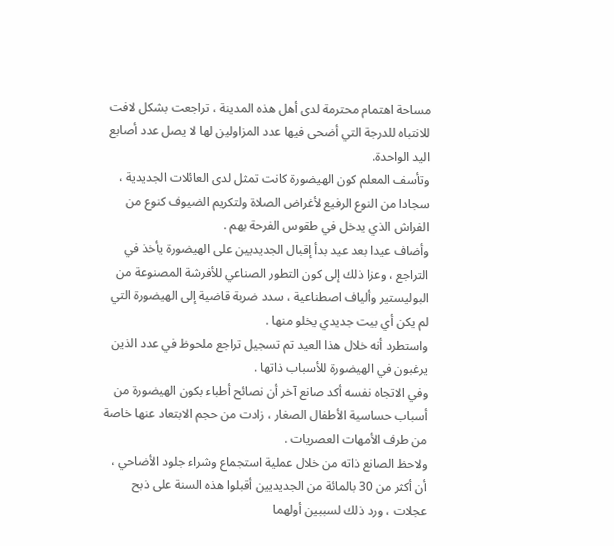مساحة اهتمام محترمة لدى أهل هذه المدينة ، تراجعت بشكل لافت للانتباه للدرجة التي أضحى فيها عدد المزاولين لها لا يصل عدد أصابع اليد الواحدة.
وتأسف المعلم كون الهيضورة كانت تمثل لدى العائلات الجديدية ، سجادا من النوع الرفيع لأغراض الصلاة ولتكريم الضيوف كنوع من الفراش الذي يدخل في طقوس الفرحة بهم .
وأضاف عيدا بعد عيد بدأ إقبال الجديديين على الهيضورة يأخذ في التراجع ، وعزا ذلك إلى كون التطور الصناعي للأفرشة المصنوعة من البوليستير وألياف اصطناعية ، سدد ضربة قاضية إلى الهيضورة التي لم يكن أي بيت جديدي يخلو منها .
واستطرد أنه خلال هذا العيد تم تسجيل تراجع ملحوظ في عدد الذين يرغبون في الهيضورة للأسباب ذاتها .
وفي الاتجاه نفسه أكد صانع آخر أن نصائح أطباء بكون الهيضورة من أسباب حساسية الأطفال الصغار ، زادت من حجم الابتعاد عنها خاصة من طرف الأمهات العصريات .
ولاحظ الصانع ذاته من خلال عملية استجماع وشراء جلود الأضاحي ، أن أكثر من 30 بالمائة من الجديديين أقبلوا هذه السنة على ذبح عجلات ، ورد ذلك لسببين أولهما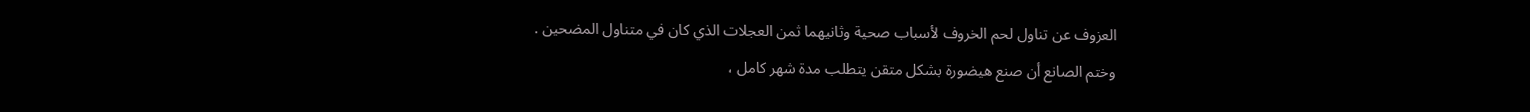العزوف عن تناول لحم الخروف لأسباب صحية وثانيهما ثمن العجلات الذي كان في متناول المضحين .
وختم الصانع أن صنع هيضورة بشكل متقن يتطلب مدة شهر كامل ،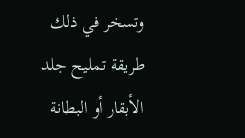وتسخر في ذلك طريقة تمليح جلد الأبقار أو البطانة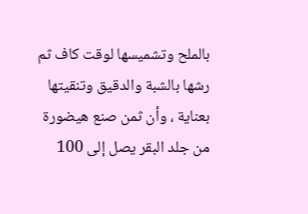بالملح وتشميسها لوقت كاف ثم رشها بالشبة والدقيق وتنقيتها بعناية ، وأن ثمن صنع هيضورة من جلد البقر يصل إلى 100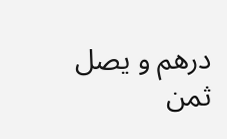درهم و يصل ثمن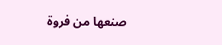صنعها من فروة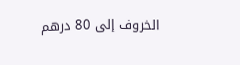الخروف إلى 80 درهم